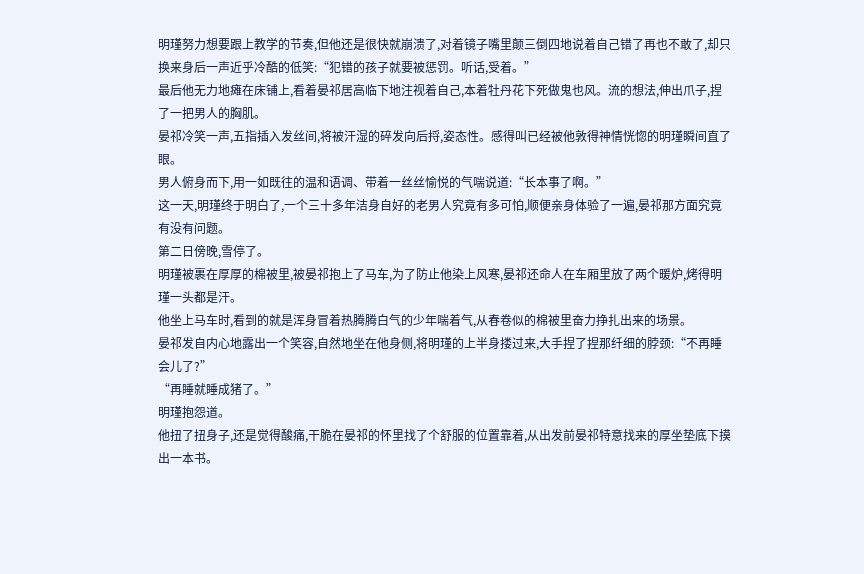明瑾努力想要跟上教学的节奏,但他还是很快就崩溃了,对着镜子嘴里颠三倒四地说着自己错了再也不敢了,却只换来身后一声近乎冷酷的低笑:“犯错的孩子就要被惩罚。听话,受着。”
最后他无力地瘫在床铺上,看着晏祁居高临下地注视着自己,本着牡丹花下死做鬼也风。流的想法,伸出爪子,捏了一把男人的胸肌。
晏祁冷笑一声,五指插入发丝间,将被汗湿的碎发向后捋,姿态性。感得叫已经被他敦得神情恍惚的明瑾瞬间直了眼。
男人俯身而下,用一如既往的温和语调、带着一丝丝愉悦的气喘说道:“长本事了啊。”
这一天,明瑾终于明白了,一个三十多年洁身自好的老男人究竟有多可怕,顺便亲身体验了一遍,晏祁那方面究竟有没有问题。
第二日傍晚,雪停了。
明瑾被裹在厚厚的棉被里,被晏祁抱上了马车,为了防止他染上风寒,晏祁还命人在车厢里放了两个暖炉,烤得明瑾一头都是汗。
他坐上马车时,看到的就是浑身冒着热腾腾白气的少年喘着气,从春卷似的棉被里奋力挣扎出来的场景。
晏祁发自内心地露出一个笑容,自然地坐在他身侧,将明瑾的上半身搂过来,大手捏了捏那纤细的脖颈:“不再睡会儿了?”
“再睡就睡成猪了。”
明瑾抱怨道。
他扭了扭身子,还是觉得酸痛,干脆在晏祁的怀里找了个舒服的位置靠着,从出发前晏祁特意找来的厚坐垫底下摸出一本书。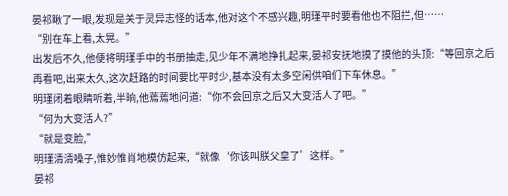晏祁瞅了一眼,发现是关于灵异志怪的话本,他对这个不感兴趣,明瑾平时要看他也不阻拦,但……
“别在车上看,太晃。”
出发后不久,他便将明瑾手中的书册抽走,见少年不满地挣扎起来,晏祁安抚地摸了摸他的头顶:“等回京之后再看吧,出来太久,这次赶路的时间要比平时少,基本没有太多空闲供咱们下车休息。”
明瑾闭着眼睛听着,半晌,他蔫蔫地问道:“你不会回京之后又大变活人了吧。”
“何为大变活人?”
“就是变脸,”
明瑾清清嗓子,惟妙惟肖地模仿起来,“就像‘你该叫朕父皇了’这样。”
晏祁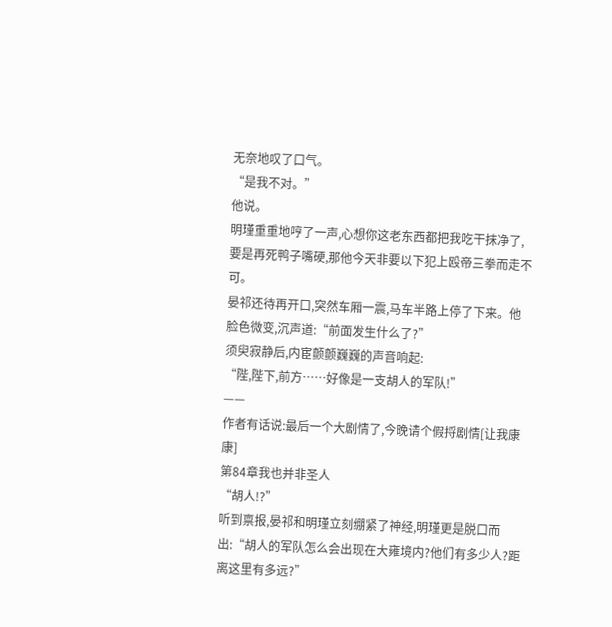无奈地叹了口气。
“是我不对。”
他说。
明瑾重重地哼了一声,心想你这老东西都把我吃干抹净了,要是再死鸭子嘴硬,那他今天非要以下犯上殴帝三拳而走不可。
晏祁还待再开口,突然车厢一震,马车半路上停了下来。他脸色微变,沉声道:“前面发生什么了?”
须臾寂静后,内宦颤颤巍巍的声音响起:
“陛,陛下,前方……好像是一支胡人的军队!”
——
作者有话说:最后一个大剧情了,今晚请个假捋剧情[让我康康]
第84章我也并非圣人
“胡人!?”
听到禀报,晏祁和明瑾立刻绷紧了神经,明瑾更是脱口而出:“胡人的军队怎么会出现在大雍境内?他们有多少人?距离这里有多远?”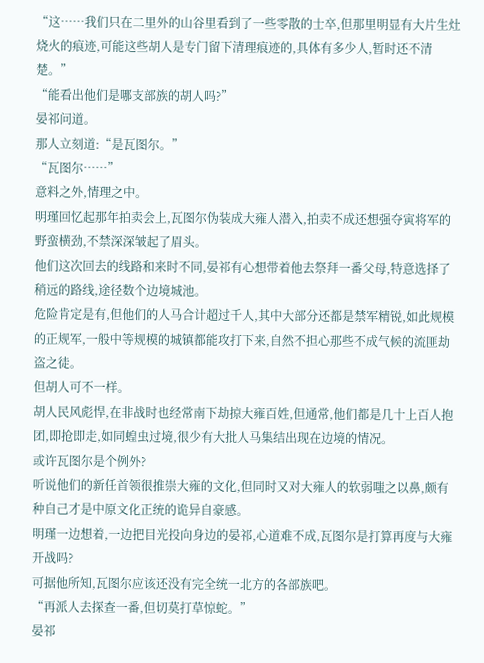“这……我们只在二里外的山谷里看到了一些零散的士卒,但那里明显有大片生灶烧火的痕迹,可能这些胡人是专门留下清理痕迹的,具体有多少人,暂时还不清楚。”
“能看出他们是哪支部族的胡人吗?”
晏祁问道。
那人立刻道:“是瓦图尔。”
“瓦图尔……”
意料之外,情理之中。
明瑾回忆起那年拍卖会上,瓦图尔伪装成大雍人潜入,拍卖不成还想强夺寅将军的野蛮横劲,不禁深深皱起了眉头。
他们这次回去的线路和来时不同,晏祁有心想带着他去祭拜一番父母,特意选择了稍远的路线,途径数个边境城池。
危险肯定是有,但他们的人马合计超过千人,其中大部分还都是禁军精锐,如此规模的正规军,一般中等规模的城镇都能攻打下来,自然不担心那些不成气候的流匪劫盗之徒。
但胡人可不一样。
胡人民风彪悍,在非战时也经常南下劫掠大雍百姓,但通常,他们都是几十上百人抱团,即抢即走,如同蝗虫过境,很少有大批人马集结出现在边境的情况。
或许瓦图尔是个例外?
听说他们的新任首领很推崇大雍的文化,但同时又对大雍人的软弱嗤之以鼻,颇有种自己才是中原文化正统的诡异自豪感。
明瑾一边想着,一边把目光投向身边的晏祁,心道难不成,瓦图尔是打算再度与大雍开战吗?
可据他所知,瓦图尔应该还没有完全统一北方的各部族吧。
“再派人去探查一番,但切莫打草惊蛇。”
晏祁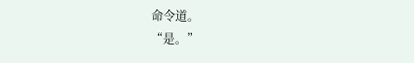命令道。
“是。”